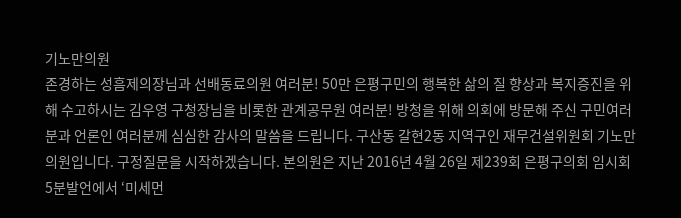기노만의원
존경하는 성흠제의장님과 선배동료의원 여러분! 50만 은평구민의 행복한 삶의 질 향상과 복지증진을 위해 수고하시는 김우영 구청장님을 비롯한 관계공무원 여러분! 방청을 위해 의회에 방문해 주신 구민여러분과 언론인 여러분께 심심한 감사의 말씀을 드립니다. 구산동 갈현2동 지역구인 재무건설위원회 기노만의원입니다. 구정질문을 시작하겠습니다. 본의원은 지난 2016년 4월 26일 제239회 은평구의회 임시회 5분발언에서 ‘미세먼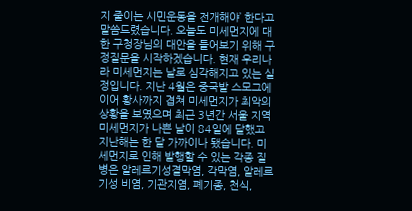지 줄이는 시민운동을 전개해야’ 한다고 말씀드렸습니다. 오늘도 미세먼지에 대한 구청장님의 대안을 들어보기 위해 구정질문을 시작하겠습니다. 현재 우리나라 미세먼지는 날로 심각해지고 있는 실정입니다. 지난 4월은 중국발 스모그에 이어 황사까지 겹쳐 미세먼지가 최악의 상황을 보였으며 최근 3년간 서울 지역 미세먼지가 나쁜 날이 84일에 달했고 지난해는 한 달 가까이나 됐습니다. 미세먼지로 인해 발행할 수 있는 각종 질병은 알레르기성결막염, 각막염, 알레르기성 비염, 기관지염, 폐기종, 천식,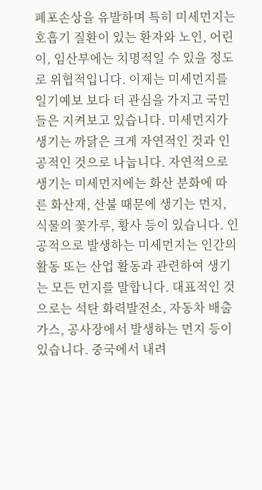폐포손상을 유발하며 특히 미세먼지는 호흡기 질환이 있는 환자와 노인, 어린이, 임산부에는 치명적일 수 있을 정도로 위협적입니다. 이제는 미세먼지를 일기예보 보다 더 관심을 가지고 국민들은 지켜보고 있습니다. 미세먼지가 생기는 까닭은 크게 자연적인 것과 인공적인 것으로 나눕니다. 자연적으로 생기는 미세먼지에는 화산 분화에 따른 화산재, 산불 때문에 생기는 먼지, 식물의 꽃가루, 황사 등이 있습니다. 인공적으로 발생하는 미세먼지는 인간의 활동 또는 산업 활동과 관련하여 생기는 모든 먼지를 말합니다. 대표적인 것으로는 석탄 화력발전소, 자동차 배출가스, 공사장에서 발생하는 먼지 등이 있습니다. 중국에서 내려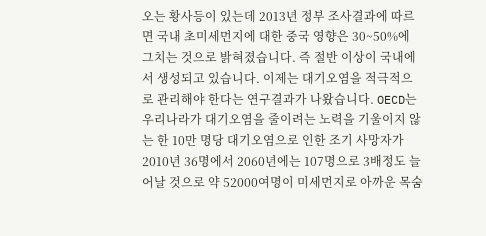오는 황사등이 있는데 2013년 정부 조사결과에 따르면 국내 초미세먼지에 대한 중국 영향은 30~50%에 그치는 것으로 밝혀졌습니다. 즉 절반 이상이 국내에서 생성되고 있습니다. 이제는 대기오염을 적극적으로 관리해야 한다는 연구결과가 나왔습니다. OECD는 우리나라가 대기오염을 줄이려는 노력을 기울이지 않는 한 10만 명당 대기오염으로 인한 조기 사망자가 2010년 36명에서 2060년에는 107명으로 3배정도 늘어날 것으로 약 52000여명이 미세먼지로 아까운 목숨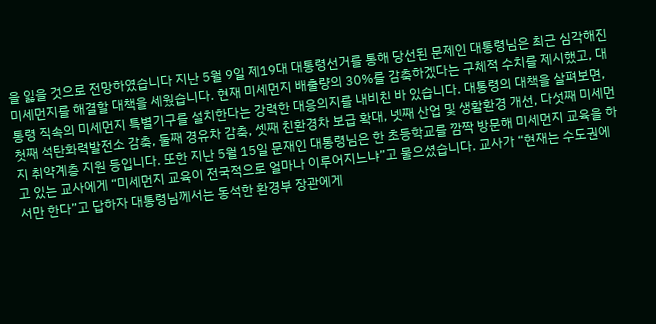을 잃을 것으로 전망하였습니다 지난 5월 9일 제19대 대통령선거를 통해 당선된 문제인 대통령님은 최근 심각해진 미세먼지를 해결할 대책을 세웠습니다. 현재 미세먼지 배출량의 30%를 감축하겠다는 구체적 수치를 제시했고, 대통령 직속의 미세먼지 특별기구를 설치한다는 강력한 대응의지를 내비친 바 있습니다. 대통령의 대책을 살펴보면, 첫째 석탄화력발전소 감축, 둘째 경유차 감축, 셋째 친환경차 보급 확대, 넷째 산업 및 생활환경 개선, 다섯째 미세먼지 취약계층 지원 등입니다. 또한 지난 5월 15일 문재인 대통령님은 한 초등학교를 깜짝 방문해 미세먼지 교육을 하고 있는 교사에게 “미세먼지 교육이 전국적으로 얼마나 이루어지느냐”고 물으셨습니다. 교사가 “현재는 수도권에서만 한다”고 답하자 대통령님께서는 동석한 환경부 장관에게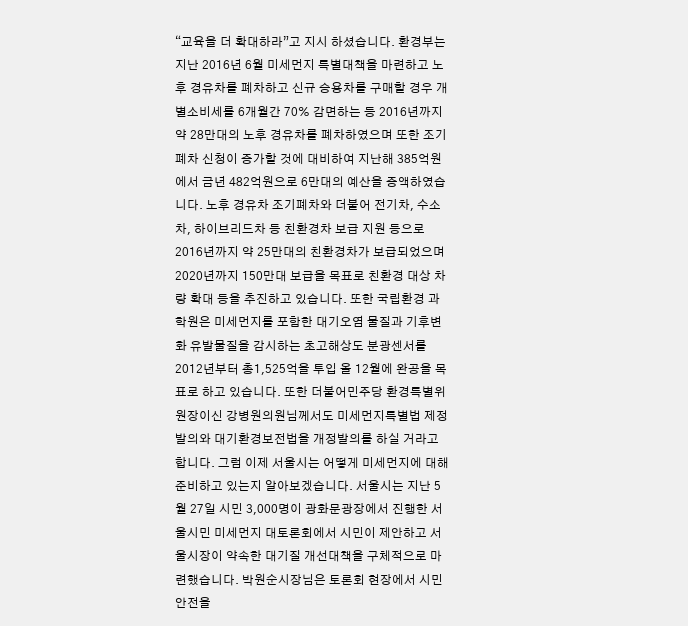“교육을 더 확대하라”고 지시 하셨습니다. 환경부는 지난 2016년 6월 미세먼지 특별대책을 마련하고 노후 경유차를 폐차하고 신규 승용차를 구매할 경우 개별소비세를 6개월간 70% 감면하는 등 2016년까지 약 28만대의 노후 경유차를 폐차하였으며 또한 조기 폐차 신청이 증가할 것에 대비하여 지난해 385억원에서 금년 482억원으로 6만대의 예산을 증액하였습니다. 노후 경유차 조기폐차와 더불어 전기차, 수소차, 하이브리드차 등 친환경차 보급 지원 등으로 2016년까지 약 25만대의 친환경차가 보급되었으며 2020년까지 150만대 보급을 목표로 친환경 대상 차량 확대 등을 추진하고 있습니다. 또한 국립환경 과학원은 미세먼지를 포함한 대기오염 물질과 기후변화 유발물질을 감시하는 초고해상도 분광센서를 2012년부터 총1,525억을 투입 올 12월에 완공을 목표로 하고 있습니다. 또한 더불어민주당 환경특별위원장이신 강병원의원님께서도 미세먼지특별법 제정 발의와 대기환경보전법을 개정발의를 하실 거라고 합니다. 그럼 이제 서울시는 어떻게 미세먼지에 대해 준비하고 있는지 알아보겠습니다. 서울시는 지난 5월 27일 시민 3,000명이 광화문광장에서 진행한 서울시민 미세먼지 대토론회에서 시민이 제안하고 서울시장이 약속한 대기질 개선대책을 구체적으로 마련했습니다. 박원순시장님은 토론회 현장에서 시민안전을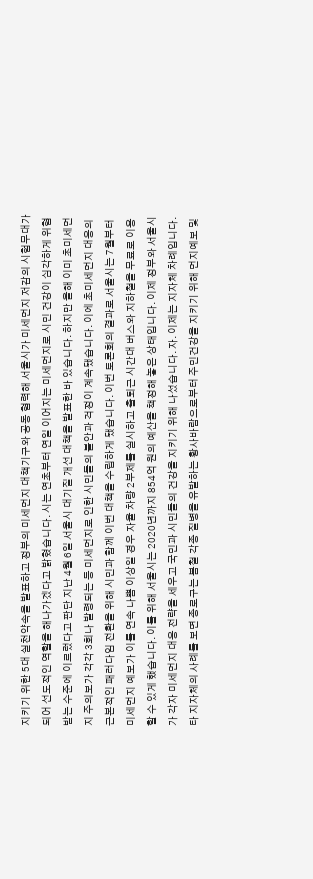지키기 위한 5대 실천약속을 발표하고 정부의 미세먼지 대책기구와 공동 협력해 서울시가 미세먼지 저감의 시험무대가 되어 선도적인 역할을 해나가겠다고 밝혔습니다. 시는 연초부터 연일 이어지는 미세먼지로 시민 건강이 심각하게 위협받는 수준에 이르렀다고 판단 지난 4월 6일 서울시 대기질 개선 대책을 발표한 바 있습니다. 하지만 올해 이미 초미세먼지 주의보가 각각 3회나 발령되는 등 미세먼지로 인한 시민들의 불안과 걱정이 계속됐습니다. 이에 초미세먼지 대응의 근본적인 패러다임 전환을 위해 시민과 함께 이번 대책을 수립하게 됐습니다. 이번 토론회의 결과로 서울시는 7월부터 미세먼지 예보가 이틀 연속 나쁨 이상일 경우 자율 차량 2부제를 실시하고 출퇴근 시간대 버스와 지하철을 무료로 이용할 수 있게 했습니다. 이를 위해 서울시는 2020년까지 854억 원의 예산을 책정해 놓은 상태입니다. 이제 정부와 서울시가 각자 미세먼지 대응 전략을 세우고 국민과 시민들의 건강을 지키기 위해 나섰습니다. 자. 이제는 지자체 차례입니다. 타 지자체의 사례를 보면 종로구는 봄철 각종 질병을 유발하는 황사바람으로부터 주민건강을 지키기 위해 먼지예보 및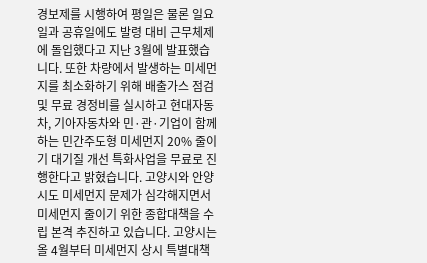경보제를 시행하여 평일은 물론 일요일과 공휴일에도 발령 대비 근무체제에 돌입했다고 지난 3월에 발표했습니다. 또한 차량에서 발생하는 미세먼지를 최소화하기 위해 배출가스 점검 및 무료 경정비를 실시하고 현대자동차, 기아자동차와 민·관·기업이 함께하는 민간주도형 미세먼지 20% 줄이기 대기질 개선 특화사업을 무료로 진행한다고 밝혔습니다. 고양시와 안양시도 미세먼지 문제가 심각해지면서 미세먼지 줄이기 위한 종합대책을 수립 본격 추진하고 있습니다. 고양시는 올 4월부터 미세먼지 상시 특별대책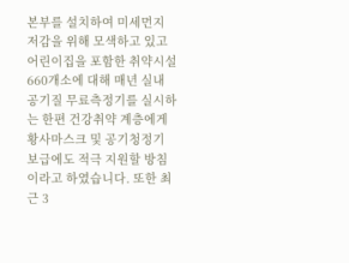본부를 설치하여 미세먼지 저감을 위해 모색하고 있고 어린이집을 포함한 취약시설 660개소에 대해 매년 실내 공기질 무료측정기를 실시하는 한편 건강취약 계층에게 황사마스크 및 공기청정기 보급에도 적극 지원할 방침이라고 하였습니다. 또한 최근 3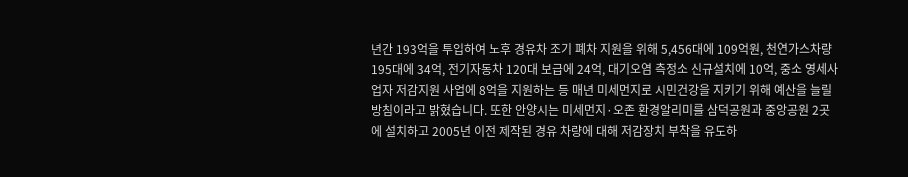년간 193억을 투입하여 노후 경유차 조기 폐차 지원을 위해 5,456대에 109억원, 천연가스차량 195대에 34억, 전기자동차 120대 보급에 24억, 대기오염 측정소 신규설치에 10억, 중소 영세사업자 저감지원 사업에 8억을 지원하는 등 매년 미세먼지로 시민건강을 지키기 위해 예산을 늘릴 방침이라고 밝혔습니다. 또한 안양시는 미세먼지·오존 환경알리미를 삼덕공원과 중앙공원 2곳에 설치하고 2005년 이전 제작된 경유 차량에 대해 저감장치 부착을 유도하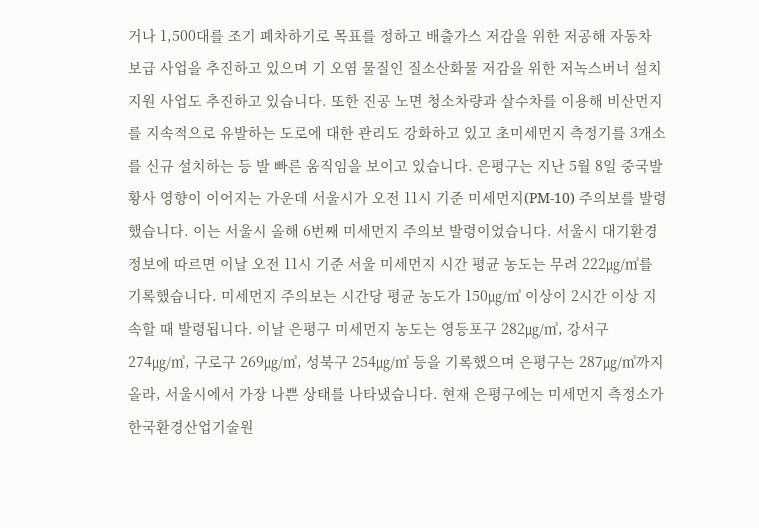거나 1,500대를 조기 폐차하기로 목표를 정하고 배출가스 저감을 위한 저공해 자동차 보급 사업을 추진하고 있으며 기 오염 물질인 질소산화물 저감을 위한 저녹스버너 설치 지원 사업도 추진하고 있습니다. 또한 진공 노면 청소차량과 살수차를 이용해 비산먼지를 지속적으로 유발하는 도로에 대한 관리도 강화하고 있고 초미세먼지 측정기를 3개소를 신규 설치하는 등 발 빠른 움직임을 보이고 있습니다. 은평구는 지난 5월 8일 중국발 황사 영향이 이어지는 가운데 서울시가 오전 11시 기준 미세먼지(PM-10) 주의보를 발령했습니다. 이는 서울시 올해 6번째 미세먼지 주의보 발령이었습니다. 서울시 대기환경 정보에 따르면 이날 오전 11시 기준 서울 미세먼지 시간 평균 농도는 무려 222㎍/㎥를 기록했습니다. 미세먼지 주의보는 시간당 평균 농도가 150㎍/㎥ 이상이 2시간 이상 지속할 때 발령됩니다. 이날 은평구 미세먼지 농도는 영등포구 282㎍/㎥, 강서구 274㎍/㎥, 구로구 269㎍/㎥, 성북구 254㎍/㎥ 등을 기록했으며 은평구는 287㎍/㎥까지 올라, 서울시에서 가장 나쁜 상태를 나타냈습니다. 현재 은평구에는 미세먼지 측정소가 한국환경산업기술원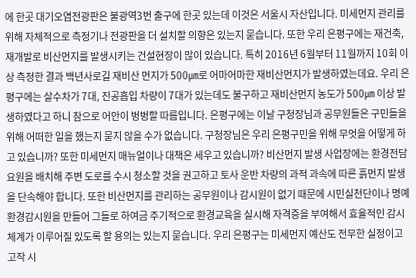에 한곳 대기오염전광판은 불광역3번 출구에 한곳 있는데 이것은 서울시 자산입니다. 미세먼지 관리를 위해 자체적으로 측정기나 전광판을 더 설치할 의향은 있는지 묻습니다. 또한 우리 은평구에는 재건축, 재개발로 비산먼지를 발생시키는 건설현장이 많이 있습니다. 특히 2016년 6월부터 11월까지 10회 이상 측정한 결과 백년사로길 재비산 먼지가 500㎛로 어마어마한 재비산먼지가 발생하였는데요. 우리 은평구에는 살수차가 7대, 진공흡입 차량이 7대가 있는데도 불구하고 재비산먼지 농도가 500㎛ 이상 발생하였다고 하니 참으로 어안이 벙벙할 따름입니다. 은평구에는 이날 구청장님과 공무원들은 구민들을 위해 어떠한 일을 했는지 묻지 않을 수가 없습니다. 구청장님은 우리 은평구민을 위해 무엇을 어떻게 하고 있습니까? 또한 미세먼지 매뉴얼이나 대책은 세우고 있습니까? 비산먼지 발생 사업장에는 환경전담 요원을 배치해 주변 도로를 수시 청소할 것을 권고하고 토사 운반 차량의 과적 과속에 따른 흙먼지 발생을 단속해야 합니다. 또한 비산먼지를 관리하는 공무원이나 감시원이 없기 때문에 시민실천단이나 명예환경감시원을 만들어 그들로 하여금 주기적으로 환경교육을 실시해 자격증을 부여해서 효율적인 감시체계가 이루어질 있도록 할 용의는 있는지 묻습니다. 우리 은평구는 미세먼지 예산도 전무한 실정이고 고작 시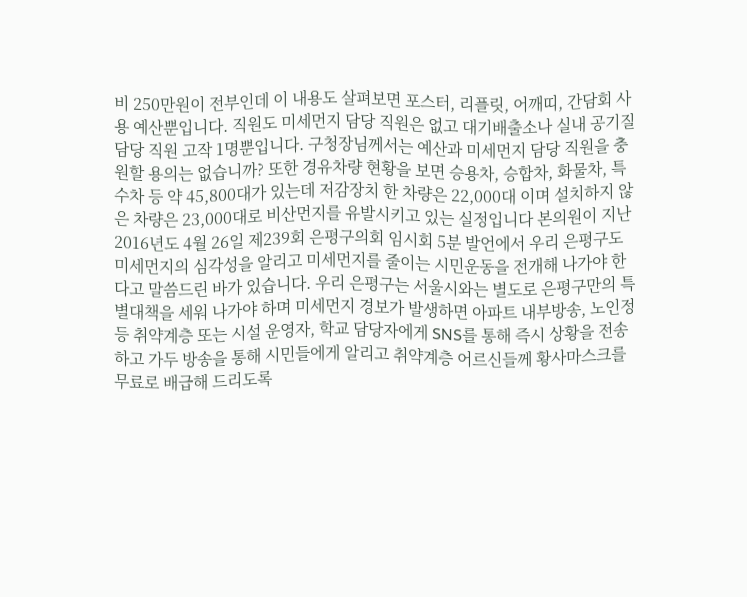비 250만원이 전부인데 이 내용도 살펴보면 포스터, 리플릿, 어깨띠, 간담회 사용 예산뿐입니다. 직원도 미세먼지 담당 직원은 없고 대기배출소나 실내 공기질 담당 직원 고작 1명뿐입니다. 구청장님께서는 예산과 미세먼지 담당 직원을 충원할 용의는 없습니까? 또한 경유차량 현황을 보면 승용차, 승합차, 화물차, 특수차 등 약 45,800대가 있는데 저감장치 한 차량은 22,000대 이며 설치하지 않은 차량은 23,000대로 비산먼지를 유발시키고 있는 실정입니다 본의원이 지난 2016년도 4월 26일 제239회 은평구의회 임시회 5분 발언에서 우리 은평구도 미세먼지의 심각성을 알리고 미세먼지를 줄이는 시민운동을 전개해 나가야 한다고 말씀드린 바가 있습니다. 우리 은평구는 서울시와는 별도로 은평구만의 특별대책을 세워 나가야 하며 미세먼지 경보가 발생하면 아파트 내부방송, 노인정 등 취약계층 또는 시설 운영자, 학교 담당자에게 SNS를 통해 즉시 상황을 전송하고 가두 방송을 통해 시민들에게 알리고 취약계층 어르신들께 황사마스크를 무료로 배급해 드리도록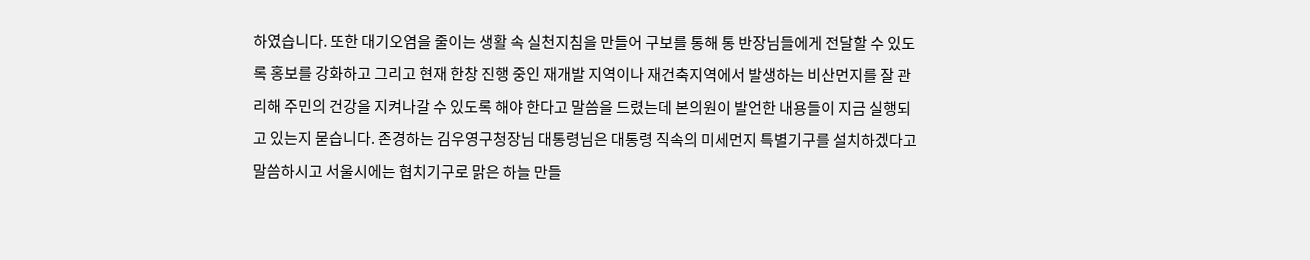하였습니다. 또한 대기오염을 줄이는 생활 속 실천지침을 만들어 구보를 통해 통 반장님들에게 전달할 수 있도록 홍보를 강화하고 그리고 현재 한창 진행 중인 재개발 지역이나 재건축지역에서 발생하는 비산먼지를 잘 관리해 주민의 건강을 지켜나갈 수 있도록 해야 한다고 말씀을 드렸는데 본의원이 발언한 내용들이 지금 실행되고 있는지 묻습니다. 존경하는 김우영구청장님 대통령님은 대통령 직속의 미세먼지 특별기구를 설치하겠다고 말씀하시고 서울시에는 협치기구로 맑은 하늘 만들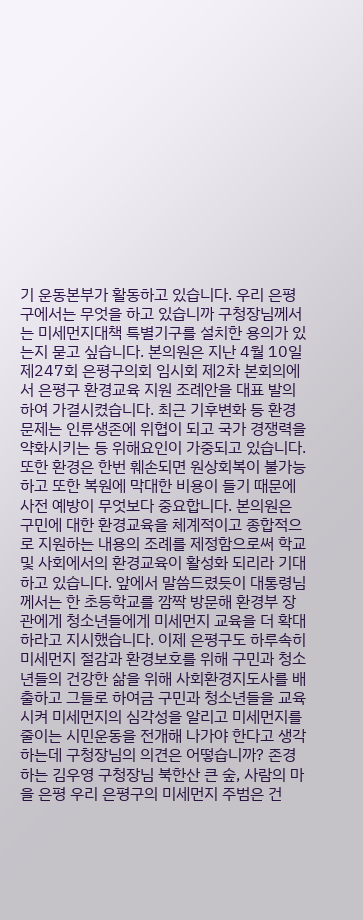기 운동본부가 활동하고 있습니다. 우리 은평구에서는 무엇을 하고 있습니까 구청장님께서는 미세먼지대책 특별기구를 설치한 용의가 있는지 묻고 싶습니다. 본의원은 지난 4월 10일 제247회 은평구의회 임시회 제2차 본회의에서 은평구 환경교육 지원 조례안을 대표 발의하여 가결시켰습니다. 최근 기후변화 등 환경문제는 인류생존에 위협이 되고 국가 경쟁력을 약화시키는 등 위해요인이 가중되고 있습니다. 또한 환경은 한번 훼손되면 원상회복이 불가능하고 또한 복원에 막대한 비용이 들기 때문에 사전 예방이 무엇보다 중요합니다. 본의원은 구민에 대한 환경교육을 체계적이고 종합적으로 지원하는 내용의 조례를 제정함으로써 학교 및 사회에서의 환경교육이 활성화 되리라 기대하고 있습니다. 앞에서 말씀드렸듯이 대통령님께서는 한 초등학교를 깜짝 방문해 환경부 장관에게 청소년들에게 미세먼지 교육을 더 확대하라고 지시했습니다. 이제 은평구도 하루속히 미세먼지 절감과 환경보호를 위해 구민과 청소년들의 건강한 삶을 위해 사회환경지도사를 배출하고 그들로 하여금 구민과 청소년들을 교육시켜 미세먼지의 심각성을 알리고 미세먼지를 줄이는 시민운동을 전개해 나가야 한다고 생각하는데 구청장님의 의견은 어떻습니까? 존경하는 김우영 구청장님 북한산 큰 숲, 사람의 마을 은평 우리 은평구의 미세먼지 주범은 건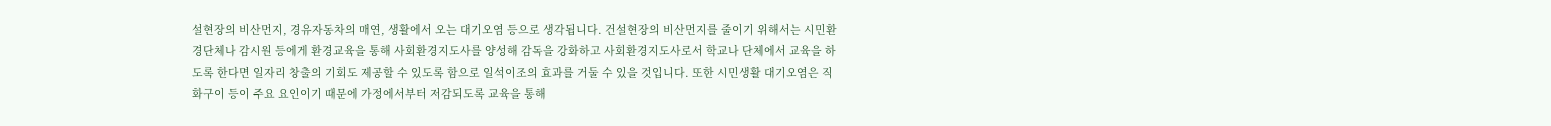설현장의 비산먼지, 경유자동차의 매연, 생활에서 오는 대기오염 등으로 생각됩니다. 건설현장의 비산먼지를 줄이기 위해서는 시민환경단체나 감시원 등에게 환경교육을 통해 사회환경지도사를 양성해 감독을 강화하고 사회환경지도사로서 학교나 단체에서 교육을 하도록 한다면 일자리 창출의 기회도 제공할 수 있도록 함으로 일석이조의 효과를 거둘 수 있을 것입니다. 또한 시민생활 대기오염은 직화구이 등이 주요 요인이기 때문에 가정에서부터 저감되도록 교육을 통해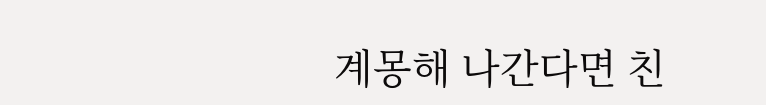계몽해 나간다면 친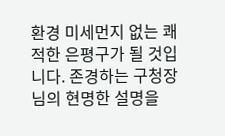환경 미세먼지 없는 쾌적한 은평구가 될 것입니다. 존경하는 구청장님의 현명한 설명을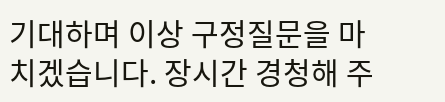기대하며 이상 구정질문을 마치겠습니다. 장시간 경청해 주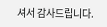셔서 감사드립니다.